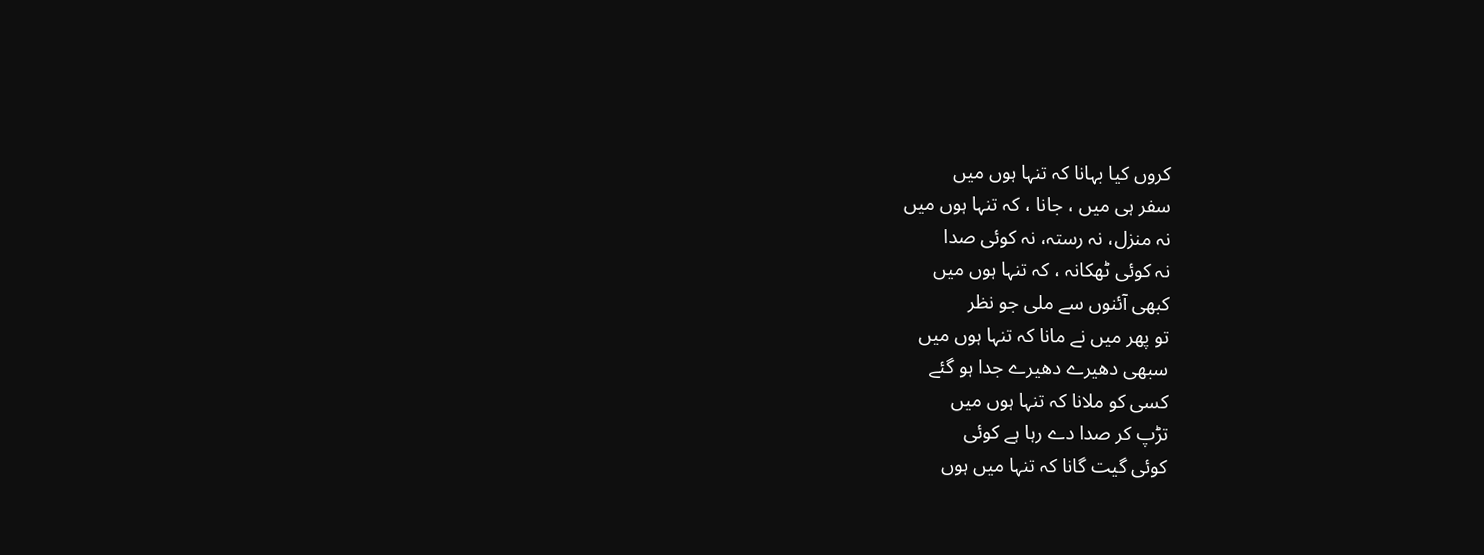کروں کیا بہانا کہ تنہا ہوں میں
سفر ہی میں ، جانا ، کہ تنہا ہوں میں
نہ منزل، نہ رستہ، نہ کوئی صدا
نہ کوئی ٹھکانہ ، کہ تنہا ہوں میں
کبھی آئنوں سے ملی جو نظر
تو پھر میں نے مانا کہ تنہا ہوں میں
سبھی دھیرے دھیرے جدا ہو گئے
کسی کو ملانا کہ تنہا ہوں میں
تڑپ کر صدا دے رہا ہے کوئی
کوئی گیت گانا کہ تنہا میں ہوں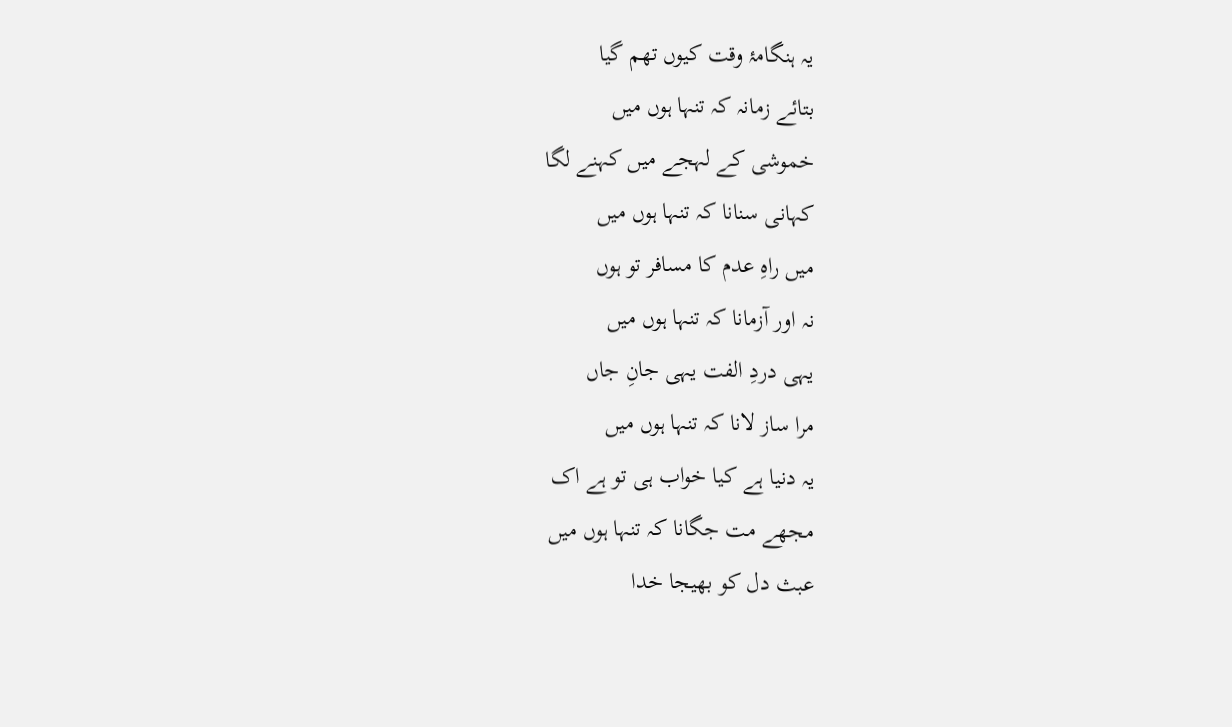یہ ہنگامۂ وقت کیوں تھم گیا
بتائے زمانہ کہ تنہا ہوں میں
خموشی کے لہجے میں کہنے لگا
کہانی سنانا کہ تنہا ہوں میں
میں راہِ عدم کا مسافر تو ہوں
نہ اور آزمانا کہ تنہا ہوں میں
یہی دردِ الفت یہی جانِ جاں
مرا ساز لانا کہ تنہا ہوں میں
یہ دنیا ہے کیا خواب ہی تو ہے اک
مجھے مت جگانا کہ تنہا ہوں میں
عبث دل کو بھیجا خدا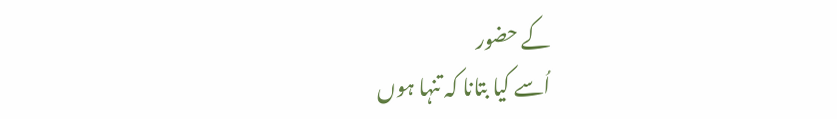کے حضور
اُسے کیا بتانا کہ تنہا ہوں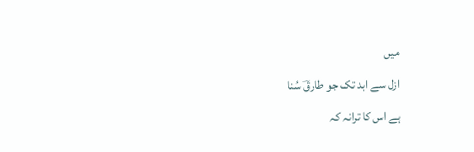میں
ازل سے ابد تک جو طارقؔ سُنا
ہے اس کا ترانہ کہ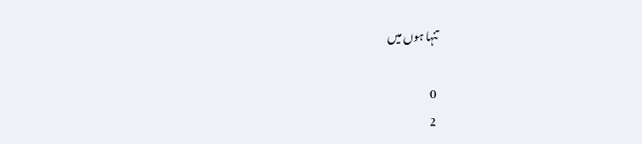تنہا ہوں میں

0
2